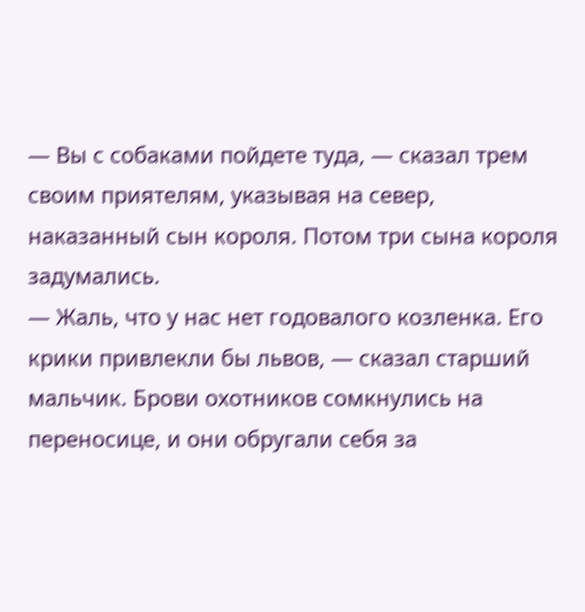— Вы с собаками пойдете туда, — сказал трем своим приятелям, указывая на север, наказанный сын короля. Потом три сына короля задумались.
— Жаль, что у нас нет годовалого козленка. Его крики привлекли бы львов, — сказал старший мальчик. Брови охотников сомкнулись на переносице, и они обругали себя за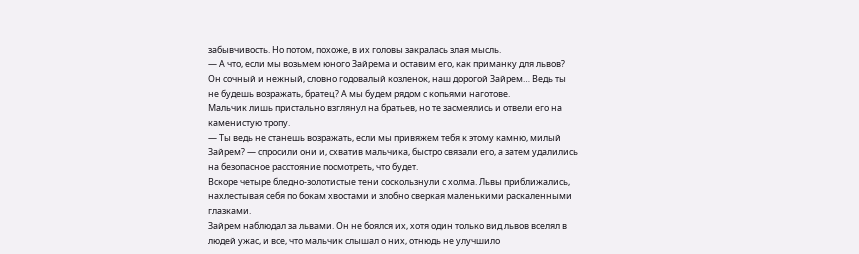забывчивость. Но потом, похоже, в их головы закралась злая мысль.
— А что, если мы возьмем юного Зайрема и оставим его, как приманку для львов? Он сочный и нежный, словно годовалый козленок, наш дорогой Зайрем… Ведь ты не будешь возражать, братец? А мы будем рядом с копьями наготове.
Мальчик лишь пристально взглянул на братьев, но те засмеялись и отвели его на каменистую тропу.
— Ты ведь не станешь возражать, если мы привяжем тебя к этому камню, милый Зайрем? — спросили они и, схватив мальчика, быстро связали его, а затем удалились на безопасное расстояние посмотреть, что будет.
Вскоре четыре бледно-золотистые тени соскользнули с холма. Львы приближались, нахлестывая себя по бокам хвостами и злобно сверкая маленькими раскаленными глазками.
Зайрем наблюдал за львами. Он не боялся их, хотя один только вид львов вселял в людей ужас, и все, что мальчик слышал о них, отнюдь не улучшило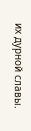их дурной славы.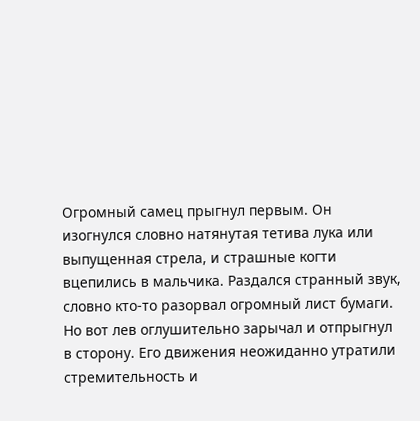Огромный самец прыгнул первым. Он изогнулся словно натянутая тетива лука или выпущенная стрела, и страшные когти вцепились в мальчика. Раздался странный звук, словно кто-то разорвал огромный лист бумаги.
Но вот лев оглушительно зарычал и отпрыгнул в сторону. Его движения неожиданно утратили стремительность и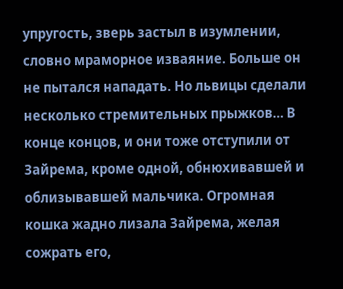упругость, зверь застыл в изумлении, словно мраморное изваяние. Больше он не пытался нападать. Но львицы сделали несколько стремительных прыжков… В конце концов, и они тоже отступили от Зайрема, кроме одной, обнюхивавшей и облизывавшей мальчика. Огромная кошка жадно лизала Зайрема, желая сожрать его,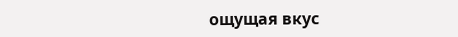ощущая вкус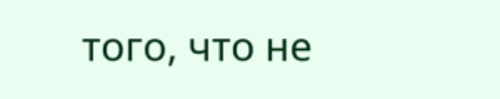того, что не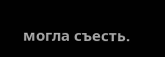могла съесть.